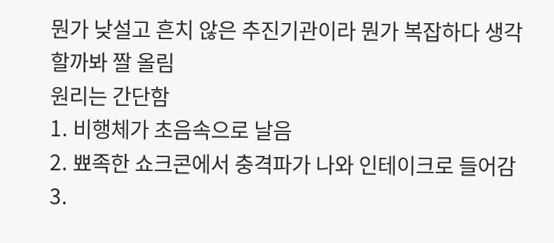뭔가 낮설고 흔치 않은 추진기관이라 뭔가 복잡하다 생각할까봐 짤 올림
원리는 간단함
1. 비행체가 초음속으로 날음
2. 뾰족한 쇼크콘에서 충격파가 나와 인테이크로 들어감
3.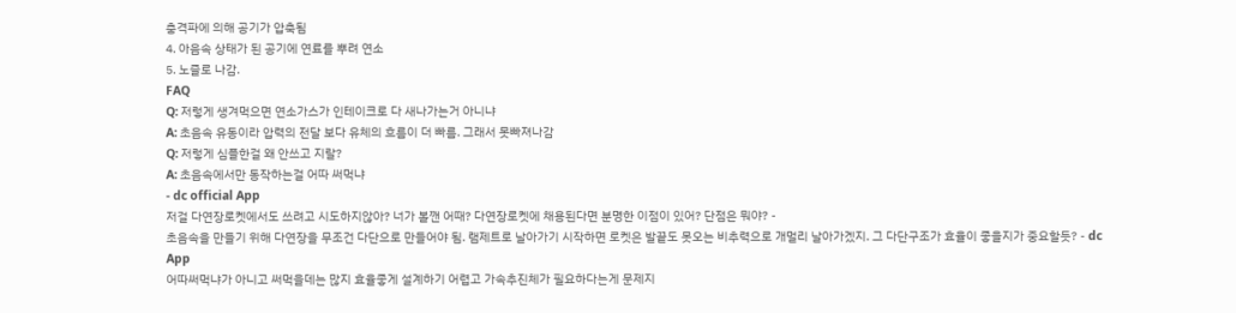충격파에 의해 공기가 압축됨
4. 아음속 상태가 된 공기에 연료를 뿌려 연소
5. 노즐로 나감.
FAQ
Q: 저렇게 생겨먹으면 연소가스가 인테이크로 다 새나가는거 아니냐
A: 초음속 유동이라 압력의 전달 보다 유체의 흐름이 더 빠름. 그래서 못빠져나감
Q: 저렇게 심플한걸 왜 안쓰고 지랄?
A: 초음속에서만 동작하는걸 어따 써먹냐
- dc official App
저걸 다연장로켓에서도 쓰려고 시도하지않아? 너가 볼깬 어때? 다연장로켓에 채용된다면 분명한 이점이 있어? 단점은 뭐야? -
초음속을 만들기 위해 다연장을 무조건 다단으로 만들어야 됨. 램제트로 날아가기 시작하면 로켓은 발끝도 못오는 비추력으로 개멀리 날아가겠지. 그 다단구조가 효율이 좋을지가 중요할듯? - dc App
어따써먹냐가 아니고 써먹을데는 많지 효율좋게 설계하기 어렵고 가속추진체가 필요하다는게 문제지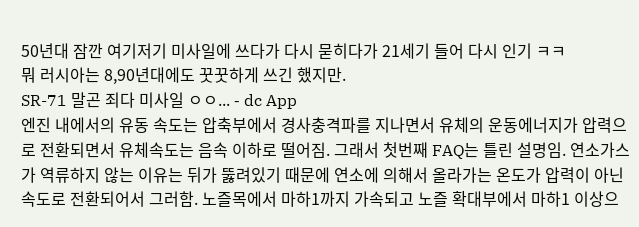50년대 잠깐 여기저기 미사일에 쓰다가 다시 묻히다가 21세기 들어 다시 인기 ㅋㅋ
뭐 러시아는 8,90년대에도 꿋꿋하게 쓰긴 했지만.
SR-71 말곤 죄다 미사일 ㅇㅇ... - dc App
엔진 내에서의 유동 속도는 압축부에서 경사충격파를 지나면서 유체의 운동에너지가 압력으로 전환되면서 유체속도는 음속 이하로 떨어짐. 그래서 첫번째 FAQ는 틀린 설명임. 연소가스가 역류하지 않는 이유는 뒤가 뚫려있기 때문에 연소에 의해서 올라가는 온도가 압력이 아닌 속도로 전환되어서 그러함. 노즐목에서 마하1까지 가속되고 노즐 확대부에서 마하1 이상으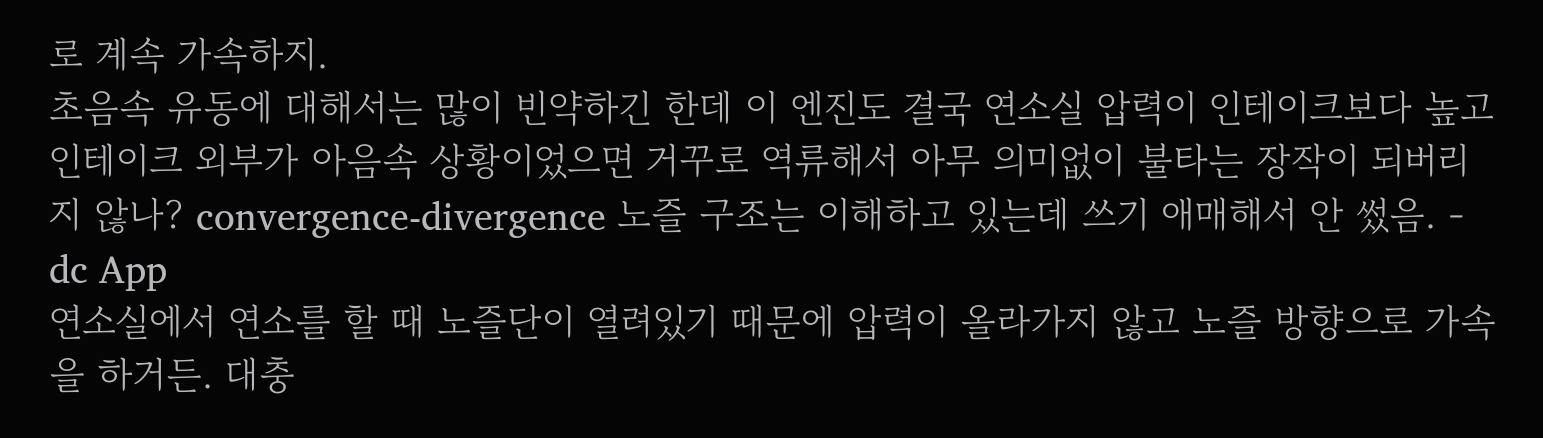로 계속 가속하지.
초음속 유동에 대해서는 많이 빈약하긴 한데 이 엔진도 결국 연소실 압력이 인테이크보다 높고 인테이크 외부가 아음속 상황이었으면 거꾸로 역류해서 아무 의미없이 불타는 장작이 되버리지 않나? convergence-divergence 노즐 구조는 이해하고 있는데 쓰기 애매해서 안 썼음. - dc App
연소실에서 연소를 할 때 노즐단이 열려있기 때문에 압력이 올라가지 않고 노즐 방향으로 가속을 하거든. 대충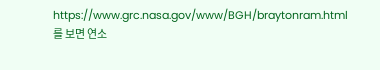https://www.grc.nasa.gov/www/BGH/braytonram.html
를 보면 연소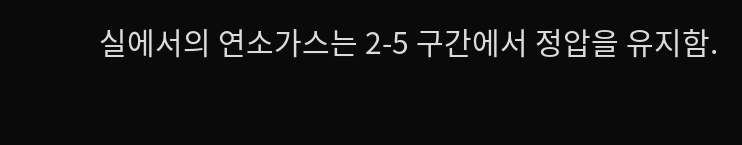실에서의 연소가스는 2-5 구간에서 정압을 유지함.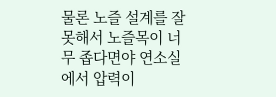물론 노즐 설계를 잘못해서 노즐목이 너무 좁다면야 연소실에서 압력이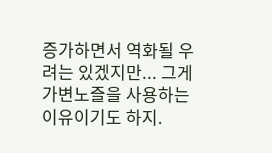증가하면서 역화될 우려는 있겠지만... 그게 가변노즐을 사용하는 이유이기도 하지.